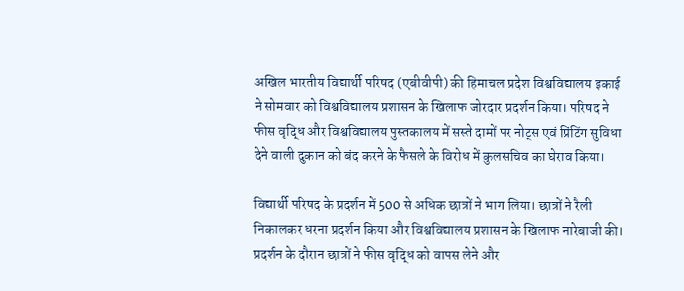अखिल भारतीय विद्यार्थी परिषद (एबीवीपी) की हिमाचल प्रदेश विश्वविद्यालय इकाई ने सोमवार को विश्वविद्यालय प्रशासन के खिलाफ जोरदार प्रदर्शन किया। परिषद ने फीस वृद्धि और विश्वविद्यालय पुस्तकालय में सस्ते दामों पर नोट्स एवं प्रिंटिंग सुविधा देने वाली दुकान को बंद करने के फैसले के विरोध में कुलसचिव का घेराव किया।

विद्यार्थी परिषद के प्रदर्शन में 500 से अधिक छात्रों ने भाग लिया। छात्रों ने रैली निकालकर धरना प्रदर्शन किया और विश्वविद्यालय प्रशासन के खिलाफ नारेबाजी की। प्रदर्शन के दौरान छात्रों ने फीस वृद्धि को वापस लेने और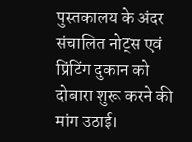पुस्तकालय के अंदर संचालित नोट्स एवं प्रिंटिंग दुकान को दोबारा शुरू करने की मांग उठाई।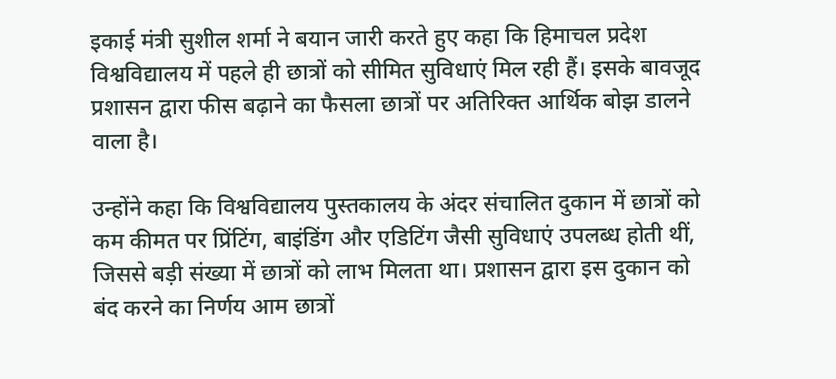इकाई मंत्री सुशील शर्मा ने बयान जारी करते हुए कहा कि हिमाचल प्रदेश विश्वविद्यालय में पहले ही छात्रों को सीमित सुविधाएं मिल रही हैं। इसके बावजूद प्रशासन द्वारा फीस बढ़ाने का फैसला छात्रों पर अतिरिक्त आर्थिक बोझ डालने वाला है।

उन्होंने कहा कि विश्वविद्यालय पुस्तकालय के अंदर संचालित दुकान में छात्रों को कम कीमत पर प्रिंटिंग, बाइंडिंग और एडिटिंग जैसी सुविधाएं उपलब्ध होती थीं, जिससे बड़ी संख्या में छात्रों को लाभ मिलता था। प्रशासन द्वारा इस दुकान को बंद करने का निर्णय आम छात्रों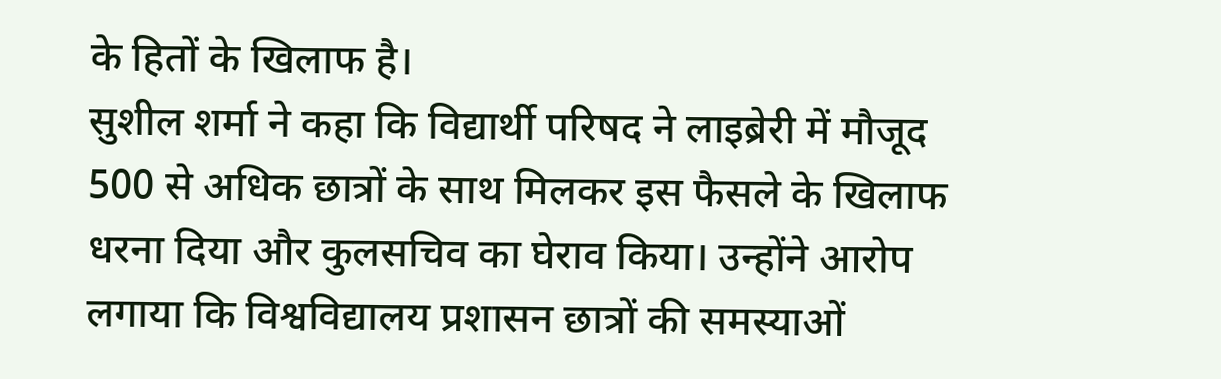के हितों के खिलाफ है।
सुशील शर्मा ने कहा कि विद्यार्थी परिषद ने लाइब्रेरी में मौजूद 500 से अधिक छात्रों के साथ मिलकर इस फैसले के खिलाफ धरना दिया और कुलसचिव का घेराव किया। उन्होंने आरोप लगाया कि विश्वविद्यालय प्रशासन छात्रों की समस्याओं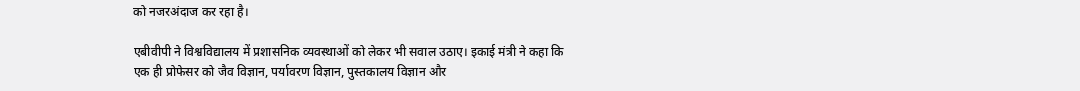को नजरअंदाज कर रहा है।

एबीवीपी ने विश्वविद्यालय में प्रशासनिक व्यवस्थाओं को लेकर भी सवाल उठाए। इकाई मंत्री ने कहा कि एक ही प्रोफेसर को जैव विज्ञान, पर्यावरण विज्ञान, पुस्तकालय विज्ञान और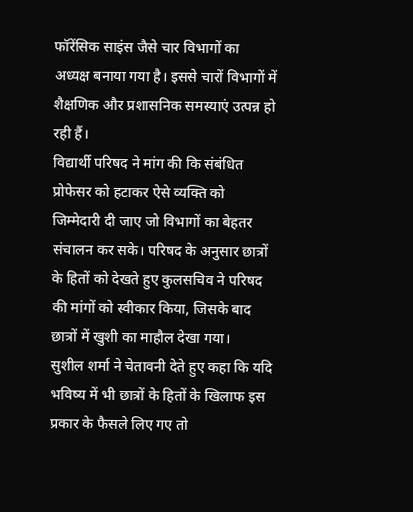फॉरेंसिक साइंस जैसे चार विभागों का अध्यक्ष बनाया गया है। इससे चारों विभागों में शैक्षणिक और प्रशासनिक समस्याएं उत्पन्न हो रही हैं।
विद्यार्थी परिषद ने मांग की कि संबंधित प्रोफेसर को हटाकर ऐसे व्यक्ति को जिम्मेदारी दी जाए जो विभागों का बेहतर संचालन कर सके। परिषद के अनुसार छात्रों के हितों को देखते हुए कुलसचिव ने परिषद की मांगों को स्वीकार किया, जिसके बाद छात्रों में खुशी का माहौल देखा गया।
सुशील शर्मा ने चेतावनी देते हुए कहा कि यदि भविष्य में भी छात्रों के हितों के खिलाफ इस प्रकार के फैसले लिए गए तो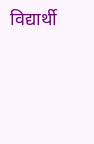विद्यार्थी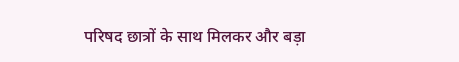परिषद छात्रों के साथ मिलकर और बड़ा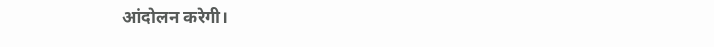आंदोलन करेगी।